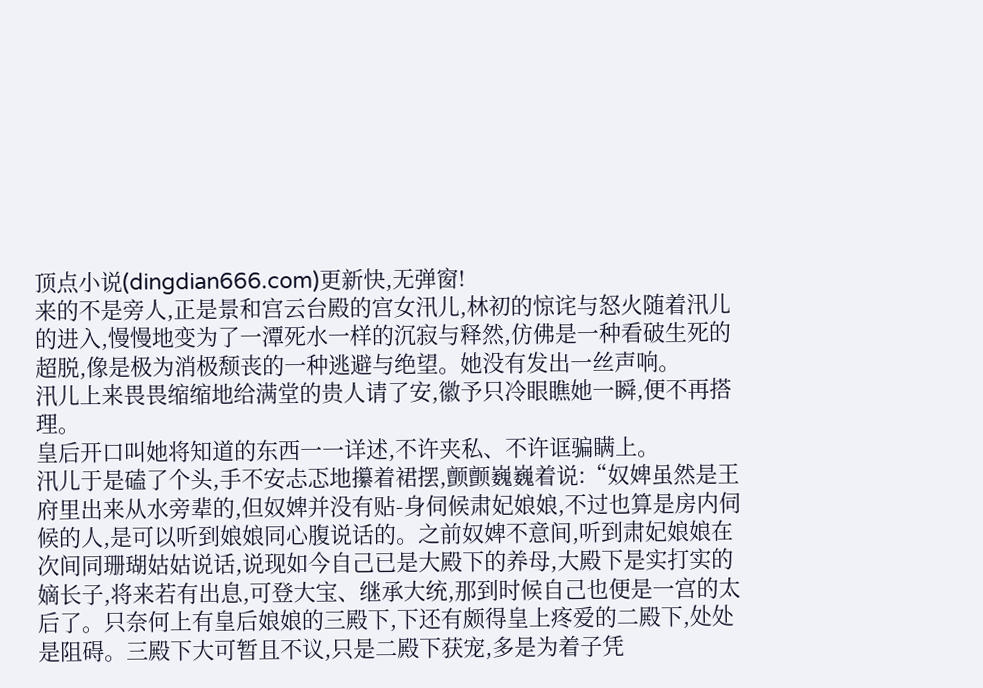顶点小说(dingdian666.com)更新快,无弹窗!
来的不是旁人,正是景和宫云台殿的宫女汛儿,林初的惊诧与怒火随着汛儿的进入,慢慢地变为了一潭死水一样的沉寂与释然,仿佛是一种看破生死的超脱,像是极为消极颓丧的一种逃避与绝望。她没有发出一丝声响。
汛儿上来畏畏缩缩地给满堂的贵人请了安,徽予只冷眼瞧她一瞬,便不再搭理。
皇后开口叫她将知道的东西一一详述,不许夹私、不许诓骗瞒上。
汛儿于是磕了个头,手不安忐忑地攥着裙摆,颤颤巍巍着说:“奴婢虽然是王府里出来从水旁辈的,但奴婢并没有贴-身伺候肃妃娘娘,不过也算是房内伺候的人,是可以听到娘娘同心腹说话的。之前奴婢不意间,听到肃妃娘娘在次间同珊瑚姑姑说话,说现如今自己已是大殿下的养母,大殿下是实打实的嫡长子,将来若有出息,可登大宝、继承大统,那到时候自己也便是一宫的太后了。只奈何上有皇后娘娘的三殿下,下还有颇得皇上疼爱的二殿下,处处是阻碍。三殿下大可暂且不议,只是二殿下获宠,多是为着子凭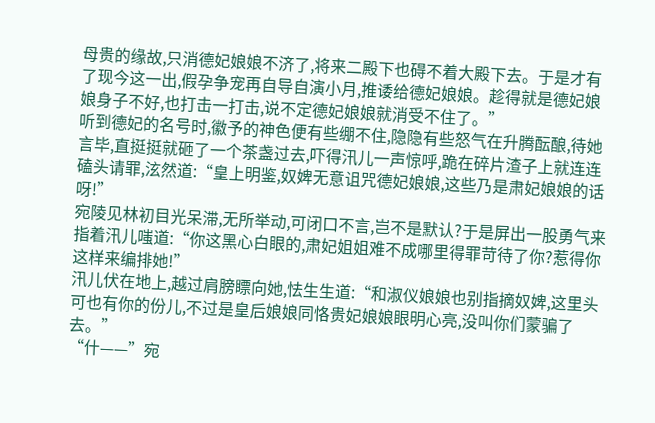母贵的缘故,只消德妃娘娘不济了,将来二殿下也碍不着大殿下去。于是才有了现今这一出,假孕争宠再自导自演小月,推诿给德妃娘娘。趁得就是德妃娘娘身子不好,也打击一打击,说不定德妃娘娘就消受不住了。”
听到德妃的名号时,徽予的神色便有些绷不住,隐隐有些怒气在升腾酝酿,待她言毕,直挺挺就砸了一个茶盏过去,吓得汛儿一声惊呼,跪在碎片渣子上就连连磕头请罪,泫然道:“皇上明鉴,奴婢无意诅咒德妃娘娘,这些乃是肃妃娘娘的话呀!”
宛陵见林初目光呆滞,无所举动,可闭口不言,岂不是默认?于是屏出一股勇气来指着汛儿嗤道:“你这黑心白眼的,肃妃姐姐难不成哪里得罪苛待了你?惹得你这样来编排她!”
汛儿伏在地上,越过肩膀瞟向她,怯生生道:“和淑仪娘娘也别指摘奴婢,这里头可也有你的份儿,不过是皇后娘娘同恪贵妃娘娘眼明心亮,没叫你们蒙骗了去。”
“什——”宛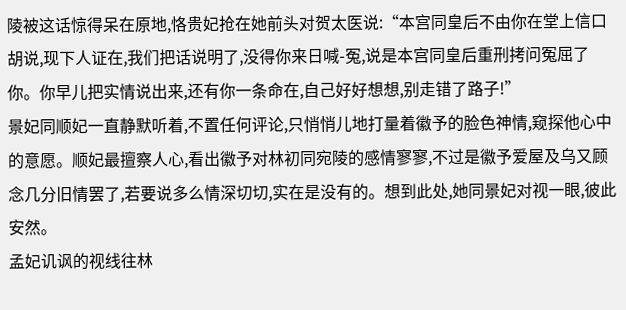陵被这话惊得呆在原地,恪贵妃抢在她前头对贺太医说:“本宫同皇后不由你在堂上信口胡说,现下人证在,我们把话说明了,没得你来日喊-冤,说是本宫同皇后重刑拷问冤屈了你。你早儿把实情说出来,还有你一条命在,自己好好想想,别走错了路子!”
景妃同顺妃一直静默听着,不置任何评论,只悄悄儿地打量着徽予的脸色神情,窥探他心中的意愿。顺妃最擅察人心,看出徽予对林初同宛陵的感情寥寥,不过是徽予爱屋及乌又顾念几分旧情罢了,若要说多么情深切切,实在是没有的。想到此处,她同景妃对视一眼,彼此安然。
孟妃讥讽的视线往林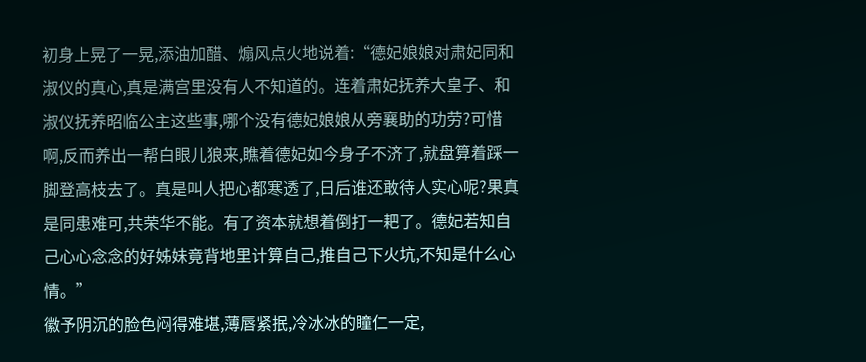初身上晃了一晃,添油加醋、煽风点火地说着:“德妃娘娘对肃妃同和淑仪的真心,真是满宫里没有人不知道的。连着肃妃抚养大皇子、和淑仪抚养昭临公主这些事,哪个没有德妃娘娘从旁襄助的功劳?可惜啊,反而养出一帮白眼儿狼来,瞧着德妃如今身子不济了,就盘算着踩一脚登高枝去了。真是叫人把心都寒透了,日后谁还敢待人实心呢?果真是同患难可,共荣华不能。有了资本就想着倒打一耙了。德妃若知自己心心念念的好姊妹竟背地里计算自己,推自己下火坑,不知是什么心情。”
徽予阴沉的脸色闷得难堪,薄唇紧抿,冷冰冰的瞳仁一定,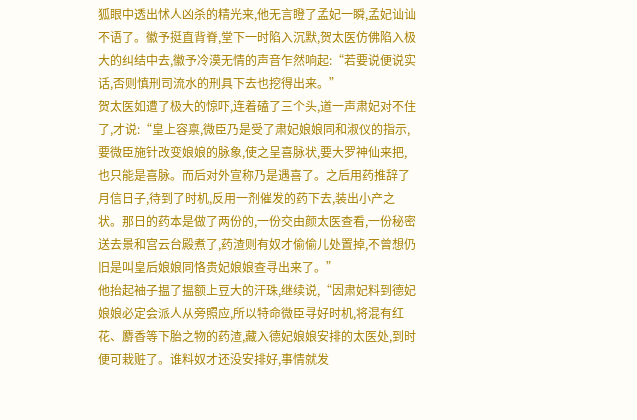狐眼中透出怵人凶杀的精光来,他无言瞪了孟妃一瞬,孟妃讪讪不语了。徽予挺直背脊,堂下一时陷入沉默,贺太医仿佛陷入极大的纠结中去,徽予冷漠无情的声音乍然响起:“若要说便说实话,否则慎刑司流水的刑具下去也挖得出来。”
贺太医如遭了极大的惊吓,连着磕了三个头,道一声肃妃对不住了,才说:“皇上容禀,微臣乃是受了肃妃娘娘同和淑仪的指示,要微臣施针改变娘娘的脉象,使之呈喜脉状,要大罗神仙来把,也只能是喜脉。而后对外宣称乃是遇喜了。之后用药推辞了月信日子,待到了时机,反用一剂催发的药下去,装出小产之状。那日的药本是做了两份的,一份交由颜太医查看,一份秘密送去景和宫云台殿煮了,药渣则有奴才偷偷儿处置掉,不曾想仍旧是叫皇后娘娘同恪贵妃娘娘查寻出来了。”
他抬起袖子揾了揾额上豆大的汗珠,继续说,“因肃妃料到德妃娘娘必定会派人从旁照应,所以特命微臣寻好时机,将混有红花、麝香等下胎之物的药渣,藏入德妃娘娘安排的太医处,到时便可栽赃了。谁料奴才还没安排好,事情就发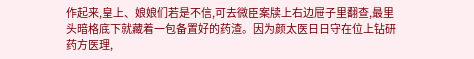作起来,皇上、娘娘们若是不信,可去微臣案牍上右边屉子里翻查,最里头暗格底下就藏着一包备置好的药渣。因为颜太医日日守在位上钻研药方医理,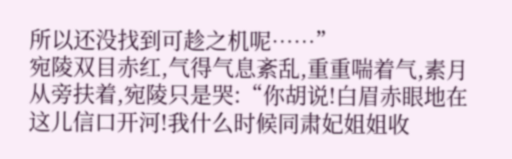所以还没找到可趁之机呢……”
宛陵双目赤红,气得气息紊乱,重重喘着气,素月从旁扶着,宛陵只是哭:“你胡说!白眉赤眼地在这儿信口开河!我什么时候同肃妃姐姐收